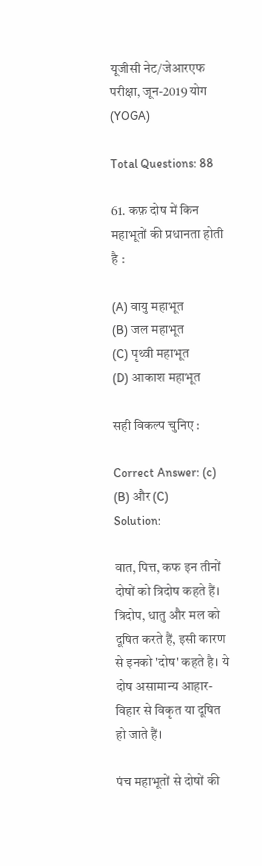यूजीसी नेट/जेआरएफ परीक्षा, जून-2019 योग (YOGA)

Total Questions: 88

61. कफ़ दोष में किन महाभूतों की प्रधानता होती है :

(A) वायु महाभूत
(B) जल महाभूत
(C) पृथ्वी महाभूत
(D) आकाश महाभूत

सही विकल्प चुनिए :

Correct Answer: (c) (B) और (C)
Solution:

वात, पित्त, कफ इन तीनों दोषों को त्रिदोष कहते हैं। त्रिदोप, धातु और मल को दूषित करते हैं, इसी कारण से इनको 'दोष' कहते है। ये दोष असामान्य आहार-विहार से विकृत या दूषित हो जाते हैं।

पंच महाभूतों से दोषों की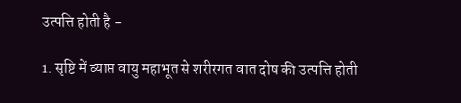उत्पत्ति होती है -

1. सृष्टि में व्याप्त वायु महाभूत से शरीरगत वात दोष की उत्पत्ति होती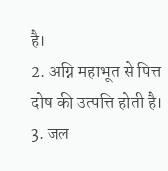है।
2. अग्नि महाभूत से पित्त दोष की उत्पत्ति होती है।
3. जल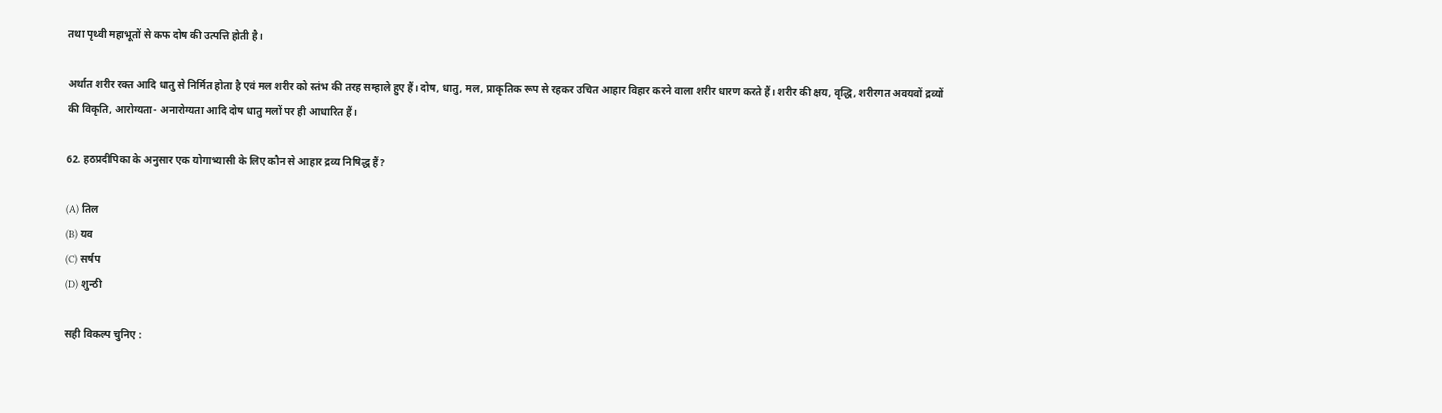तथा पृथ्वी महाभूतों से कफ दोष की उत्पत्ति होती है।

अर्थात शरीर रक्त आदि धातु से निर्मित होता है एवं मल शरीर को स्तंभ की तरह सम्हाले हुए हैं। दोष, धातु, मल, प्राकृतिक रूप से रहकर उचित आहार विहार करने वाला शरीर धारण करते हैं। शरीर की क्षय, वृद्धि, शरीरगत अवयवों द्रव्यों की विकृति, आरोग्यता- अनारोग्यता आदि दोष धातु मलों पर ही आधारित हैं।

62. हठप्रदीपिका के अनुसार एक योगाभ्यासी के लिए कौन से आहार द्रव्य निषिद्ध हैं?

(A) तिल
(B) यव
(C) सर्षप
(D) शुन्ठी

सही विकल्प चुनिए :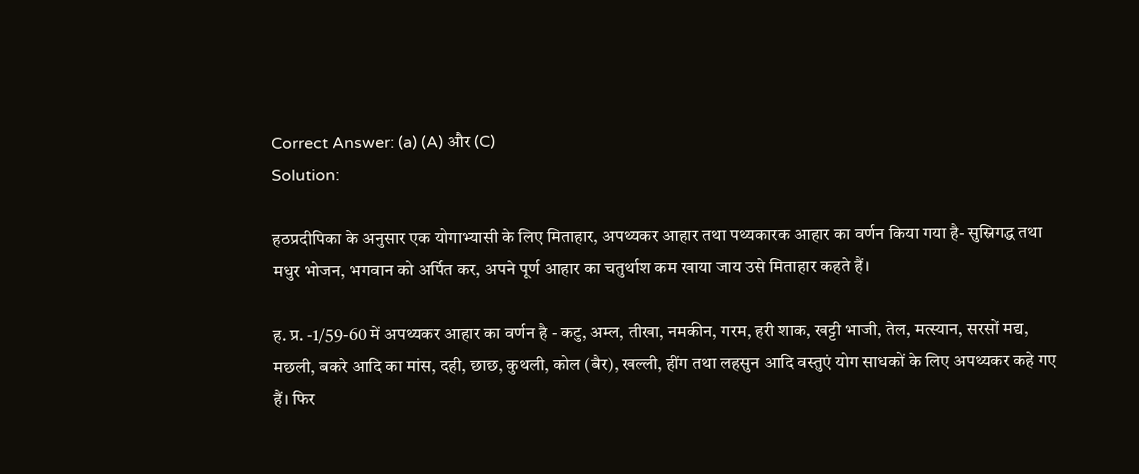Correct Answer: (a) (A) और (C)
Solution:

हठप्रदीपिका के अनुसार एक योगाभ्यासी के लिए मिताहार, अपथ्यकर आहार तथा पथ्यकारक आहार का वर्णन किया गया है- सुस्निगद्ध तथा मधुर भोजन, भगवान को अर्पित कर, अपने पूर्ण आहार का चतुर्थाश कम खाया जाय उसे मिताहार कहते हैं।

ह. प्र. -1/59-60 में अपथ्यकर आहार का वर्णन है - कटु, अम्ल, तीखा, नमकीन, गरम, हरी शाक, खट्टी भाजी, तेल, मत्स्यान, सरसों मद्य, मछली, बकरे आदि का मांस, दही, छाछ, कुथली, कोल (बैर), खल्ली, हींग तथा लहसुन आदि वस्तुएं योग साधकों के लिए अपथ्यकर कहे गए हैं। फिर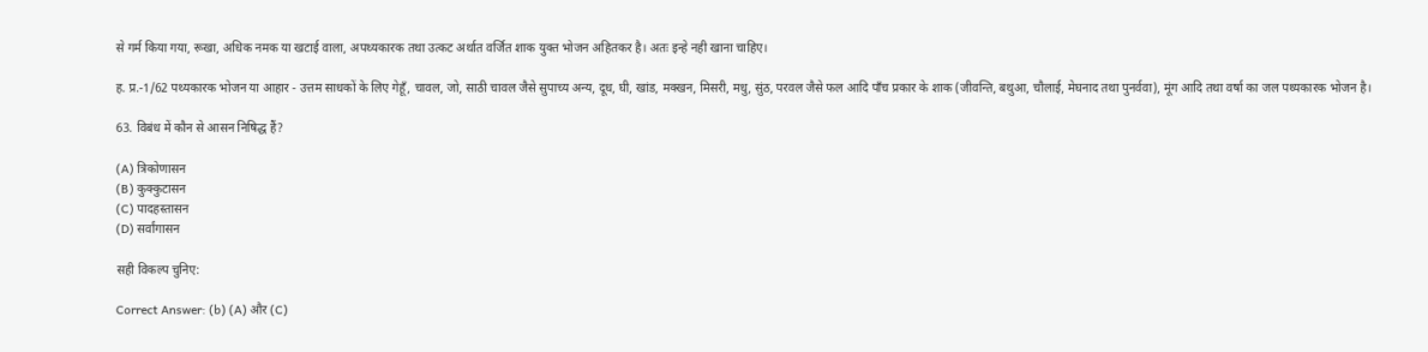से गर्म किया गया, रूखा, अधिक नमक या खटाई वाला, अपथ्यकारक तथा उत्कट अर्थात वर्जित शाक युक्त भोजन अहितकर है। अतः इन्हे नही खाना चाहिए।

ह. प्र.-1/62 पथ्यकारक भोजन या आहार - उत्तम साधकों के लिए गेहूँ, चावल, जो, साठी चावल जैसे सुपाच्य अन्य, दूध, घी, खांड, मक्खन, मिसरी, मधु, सुंठ, परवल जैसे फल आदि पाँच प्रकार के शाक (जीवन्ति, बथुआ, चौलाई, मेघनाद तथा पुनर्ववा), मूंग आदि तथा वर्षा का जल पथ्यकारक भोजन है।

63. विबंध में कौन से आसन निषिद्ध हैं?

(A) त्रिकोणासन
(B) कुक्कुटासन
(C) पादहस्तासन
(D) सर्वांगासन

सही विकल्प चुनिए:

Correct Answer: (b) (A) और (C)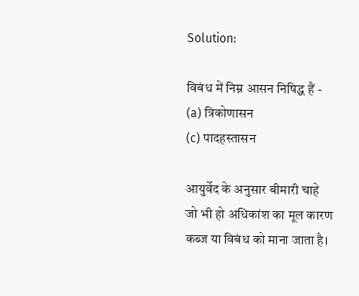Solution:

विबंध में निम्न आसन निषिद्ध हैं -
(a) त्रिकोणासन
(c) पादहस्तासन

आयुर्वेद के अनुसार बीमारी चाहे जो भी हो अधिकांश का मूल कारण कब्ज या विबंध को माना जाता है।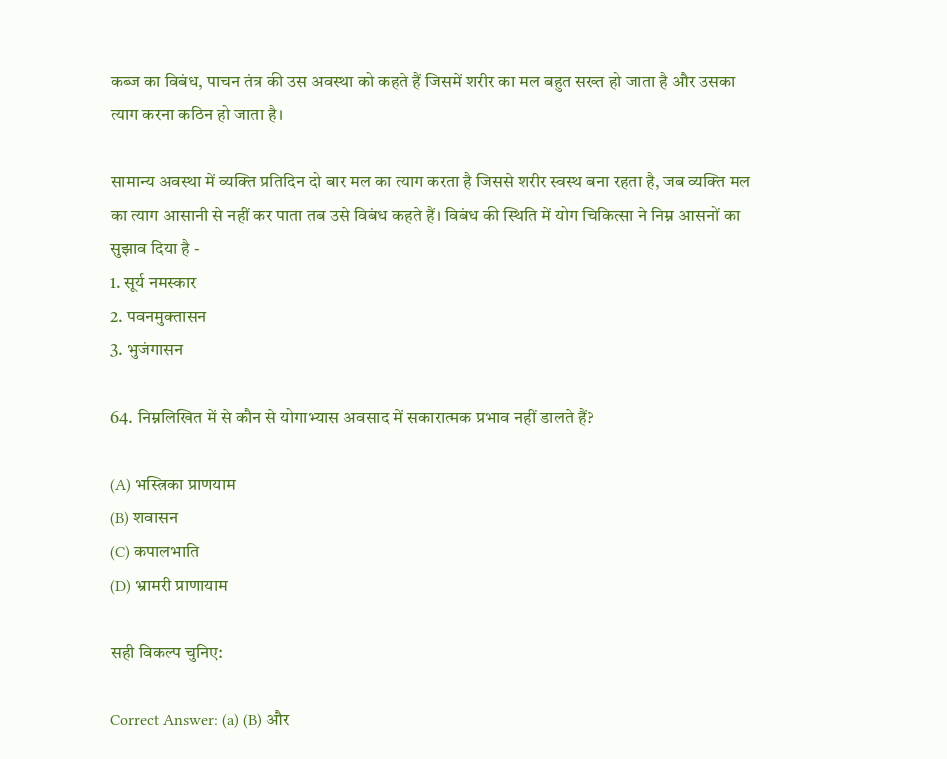कब्ज का विबंध, पाचन तंत्र की उस अवस्था को कहते हैं जिसमें शरीर का मल बहुत सख्त हो जाता है और उसका त्याग करना कठिन हो जाता है।

सामान्य अवस्था में व्यक्ति प्रतिदिन दो बार मल का त्याग करता है जिससे शरीर स्वस्थ बना रहता है, जब व्यक्ति मल का त्याग आसानी से नहीं कर पाता तब उसे विबंध कहते हैं। विबंध की स्थिति में योग चिकित्सा ने निम्न आसनों का सुझाव दिया है -
1. सूर्य नमस्कार
2. पवनमुक्तासन
3. भुजंगासन

64. निम्नलिखित में से कौन से योगाभ्यास अवसाद में सकारात्मक प्रभाव नहीं डालते हैं?

(A) भस्त्रिका प्राणयाम
(B) शवासन
(C) कपालभाति
(D) भ्रामरी प्राणायाम

सही विकल्प चुनिए:

Correct Answer: (a) (B) और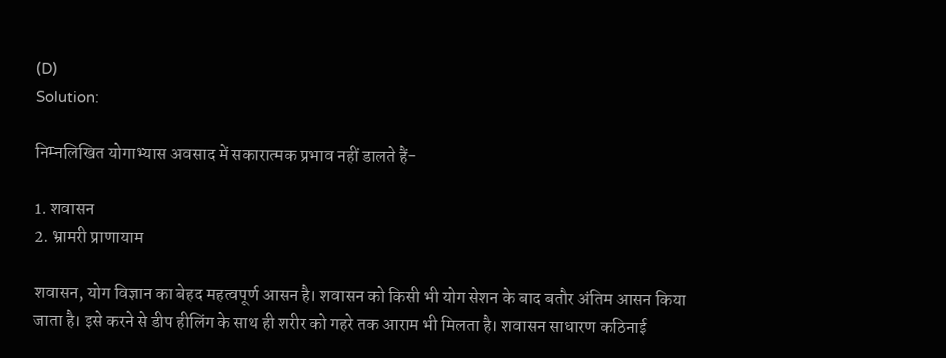(D)
Solution:

निम्नलिखित योगाभ्यास अवसाद में सकारात्मक प्रभाव नहीं डालते हैं-

1. शवासन
2. भ्रामरी प्राणायाम

शवासन, योग विज्ञान का बेहद महत्वपूर्ण आसन है। शवासन को किसी भी योग सेशन के बाद बतौर अंतिम आसन किया जाता है। इसे करने से डीप हीलिंग के साथ ही शरीर को गहरे तक आराम भी मिलता है। शवासन साधारण कठिनाई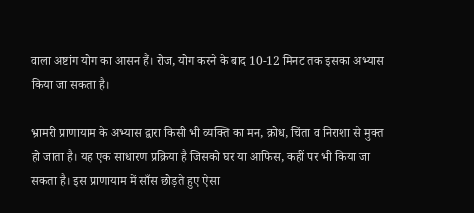वाला अष्टांग योग का आसन हैं। रोज, योग करने के बाद 10-12 मिनट तक इसका अभ्यास किया जा सकता है।

भ्रामरी प्राणायाम के अभ्यास द्वारा किसी भी व्यक्ति का मन, क्रोध, चिंता व निराशा से मुक्त हो जाता है। यह एक साधारण प्रक्रिया है जिसको घर या आफिस, कहीं पर भी किया जा सकता है। इस प्राणायाम में साँस छोड़ते हुए ऐसा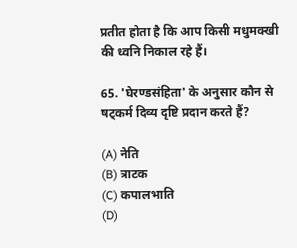प्रतीत होता है कि आप किसी मधुमक्खी की ध्वनि निकाल रहे हैं।

65. 'घेरण्डसंहिता' के अनुसार कौन से षट्‌कर्म दिव्य दृष्टि प्रदान करते हैं?

(A) नेति
(B) त्राटक
(C) कपालभाति
(D)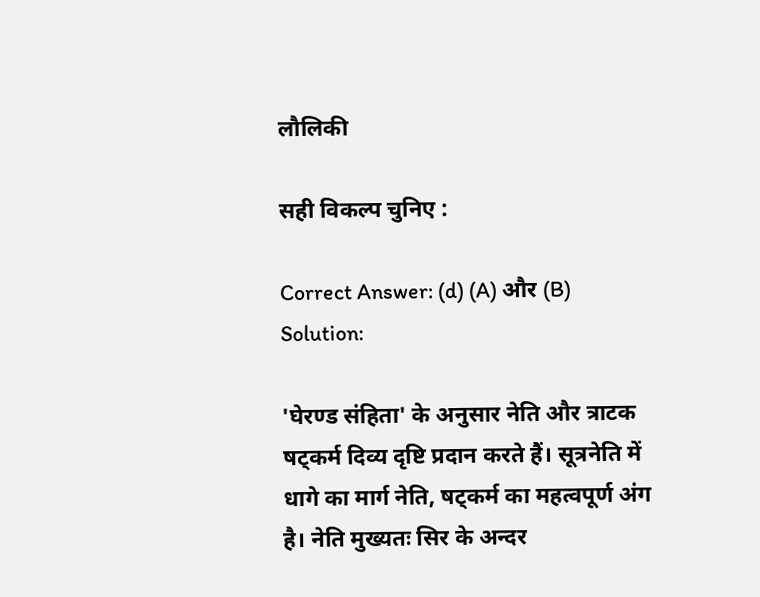लौलिकी

सही विकल्प चुनिए :

Correct Answer: (d) (A) और (B)
Solution:

'घेरण्ड संहिता' के अनुसार नेति और त्राटक षट्कर्म दिव्य दृष्टि प्रदान करते हैं। सूत्रनेति में धागे का मार्ग नेति, षट्कर्म का महत्वपूर्ण अंग है। नेति मुख्यतः सिर के अन्दर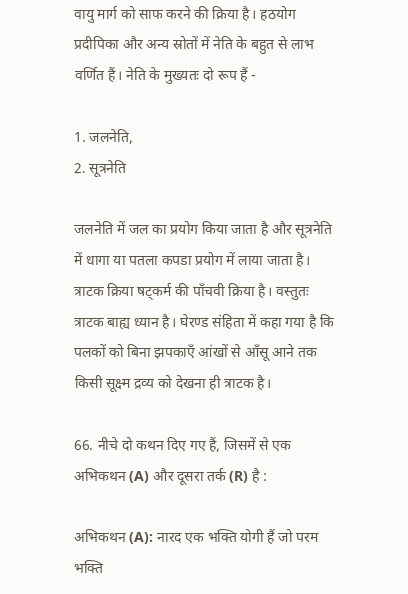वायु मार्ग को साफ करने की क्रिया है। हठयोग प्रदीपिका और अन्य स्रोतों में नेति के बहुत से लाभ वर्णित हैं। नेति के मुख्यतः दो रूप हैं -

1. जलनेति,
2. सूत्रनेति

जलनेति में जल का प्रयोग किया जाता है और सूत्रनेति में धागा या पतला कपडा प्रयोग में लाया जाता है। त्राटक क्रिया षट्कर्म की पाँचवी क्रिया है। वस्तुतः त्राटक बाह्य ध्यान है। घेरण्ड संहिता में कहा गया है कि पलकों को बिना झपकाएँ आंखों से आँसू आने तक किसी सूक्ष्म द्रव्य को देखना ही त्राटक है।

66. नीचे दो कथन दिए गए हैं, जिसमें से एक अभिकथन (A) और दूसरा तर्क (R) है :

अभिकथन (A): नारद एक भक्ति योगी हैं जो परम भक्ति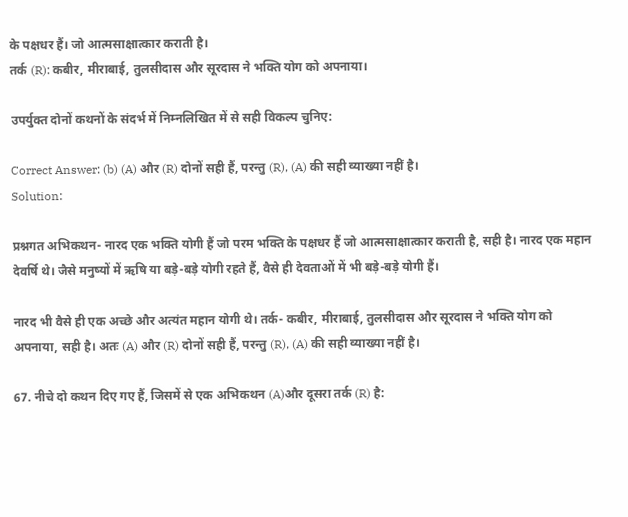के पक्षधर हैं। जो आत्मसाक्षात्कार कराती है।
तर्क (R): कबीर, मीराबाई, तुलसीदास और सूरदास ने भक्ति योग को अपनाया।

उपर्युक्त दोनों कथनों के संदर्भ में निम्नलिखित में से सही विकल्प चुनिए:

Correct Answer: (b) (A) और (R) दोनों सही हैं, परन्तु (R), (A) की सही व्याख्या नहीं है।
Solution:

प्रश्नगत अभिकथन- नारद एक भक्ति योगी हैं जो परम भक्ति के पक्षधर हैं जो आत्मसाक्षात्कार कराती है, सही है। नारद एक महान देवर्षि थे। जैसे मनुष्यों में ऋषि या बड़े-बड़े योगी रहते हैं, वैसे ही देवताओं में भी बड़े-बड़े योगी हैं।

नारद भी वैसे ही एक अच्छे और अत्यंत महान योगी थे। तर्क- कबीर, मीराबाई, तुलसीदास और सूरदास ने भक्ति योग को अपनाया, सही है। अतः (A) और (R) दोनों सही हैं, परन्तु (R), (A) की सही व्याख्या नहीं है।

67. नीचे दो कथन दिए गए हैं, जिसमें से एक अभिकथन (A)और दूसरा तर्क (R) है: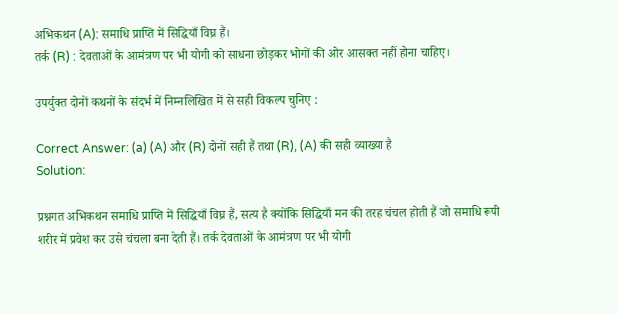अभिकथन (A): समाधि प्राप्ति में सिद्धियाँ विघ्र हैं।
तर्क (R) : देवताओं के आमंत्रण पर भी योगी को साधना छोड़कर भोगों की ओर आसक्त नहीं होना चाहिए।

उपर्युक्त दोनों कथनों के संदर्भ में निम्नलिखित में से सही विकल्प चुनिए :

Correct Answer: (a) (A) और (R) दोनों सही हैं तथा (R), (A) की सही व्याख्या है
Solution:

प्रश्नगत अभिकथन समाधि प्राप्ति में सिद्धियाँ विघ्र हैं, सत्य है क्योंकि सिद्धियाँ मन की तरह चंचल होती हैं जो समाधि रूपी शरीर में प्रवेश कर उसे चंचला बना देती हैं। तर्क देवताओं के आमंत्रण पर भी योगी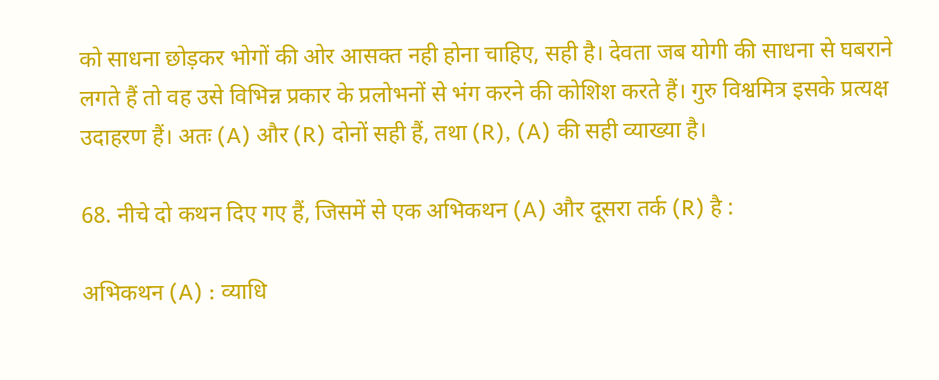को साधना छोड़कर भोगों की ओर आसक्त नही होना चाहिए, सही है। देवता जब योगी की साधना से घबराने लगते हैं तो वह उसे विभिन्न प्रकार के प्रलोभनों से भंग करने की कोशिश करते हैं। गुरु विश्वमित्र इसके प्रत्यक्ष उदाहरण हैं। अतः (A) और (R) दोनों सही हैं, तथा (R), (A) की सही व्याख्या है।

68. नीचे दो कथन दिए गए हैं, जिसमें से एक अभिकथन (A) और दूसरा तर्क (R) है :

अभिकथन (A) : व्याधि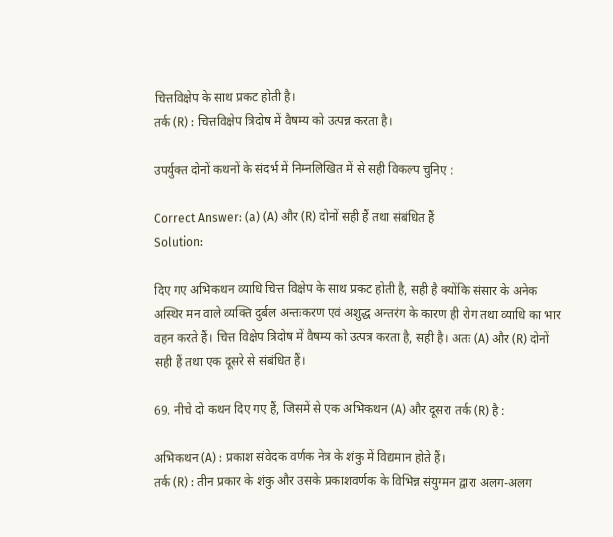चित्तविक्षेप के साथ प्रकट होती है।
तर्क (R) : चित्तविक्षेप त्रिदोष में वैषम्य को उत्पन्न करता है।

उपर्युक्त दोनों कथनों के संदर्भ में निम्नलिखित में से सही विकल्प चुनिए :

Correct Answer: (a) (A) और (R) दोनों सही हैं तथा संबंधित हैं
Solution:

दिए गए अभिकथन व्याधि चित्त विक्षेप के साथ प्रकट होती है, सही है क्योंकि संसार के अनेक अस्थिर मन वाले व्यक्ति दुर्बल अन्तःकरण एवं अशुद्ध अन्तरंग के कारण ही रोग तथा व्याधि का भार वहन करते हैं। चित्त विक्षेप त्रिदोष में वैषम्य को उत्पत्र करता है, सही है। अतः (A) और (R) दोनों सही हैं तथा एक दूसरे से संबंधित हैं।

69. नीचे दो कथन दिए गए हैं, जिसमें से एक अभिकथन (A) और दूसरा तर्क (R) है :

अभिकथन (A) : प्रकाश संवेदक वर्णक नेत्र के शंकु में विद्यमान होते हैं।
तर्क (R) : तीन प्रकार के शंकु और उसके प्रकाशवर्णक के विभिन्न संयुग्मन द्वारा अलग-अलग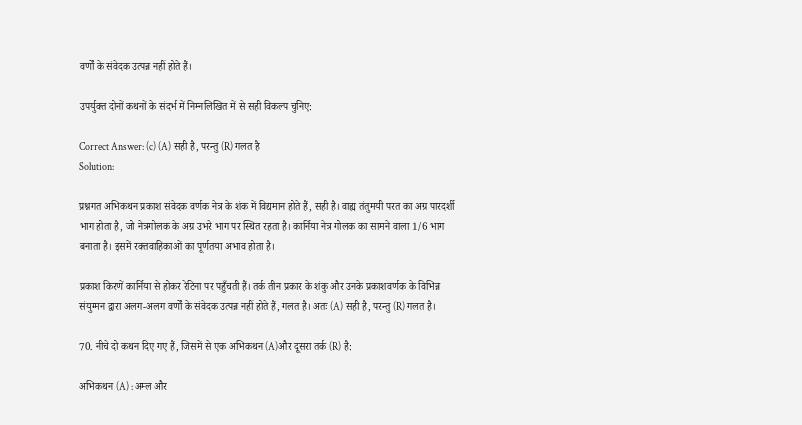वर्णों के संवेदक उत्पन्न नहीं होते हैं।

उपर्युक्त दोनों कथनों के संदर्भ में निम्नलिखित में से सही विकल्प चुनिए:

Correct Answer: (c) (A) सही है, परन्तु (R) गलत है
Solution:

प्रश्नगत अभिकथन प्रकाश संवेदक वर्णक नेत्र के शंक में विद्यमान होते हैं, सही है। वाह्य तंतुमयी परत का अग्र पारदर्शी भाग होता है, जो नेत्रगोलक के अग्र उभरे भाग पर स्थित रहता है। कार्निया नेत्र गोलक का सामने वाला 1/6 भाग बनाता है। इसमें रक्तवाहिकाओं का पूर्णतया अभाव होता है।

प्रकाश किरणें कार्निया से होकर रेटिना पर पहुँचती हैं। तर्क तीन प्रकार के शंकु और उनके प्रकाशवर्णक के विभिन्न संयुग्मन द्वारा अलग-अलग वर्णों के संवेदक उत्पन्न नहीं होते हैं, गलत है। अतः (A) सही है, परन्तु (R) गलत है।

70. नीचे दो कथन दिए गए हैं, जिसमें से एक अभिकथन (A)और दूसरा तर्क (R) है:

अभिकथन (A) : अम्ल और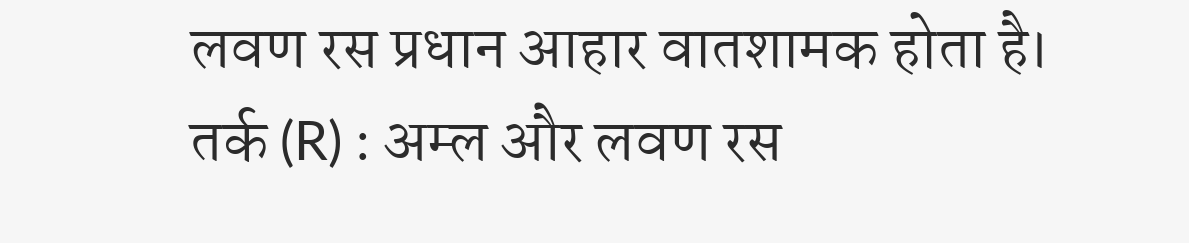लवण रस प्रधान आहार वातशामक होता है।
तर्क (R) : अम्ल और लवण रस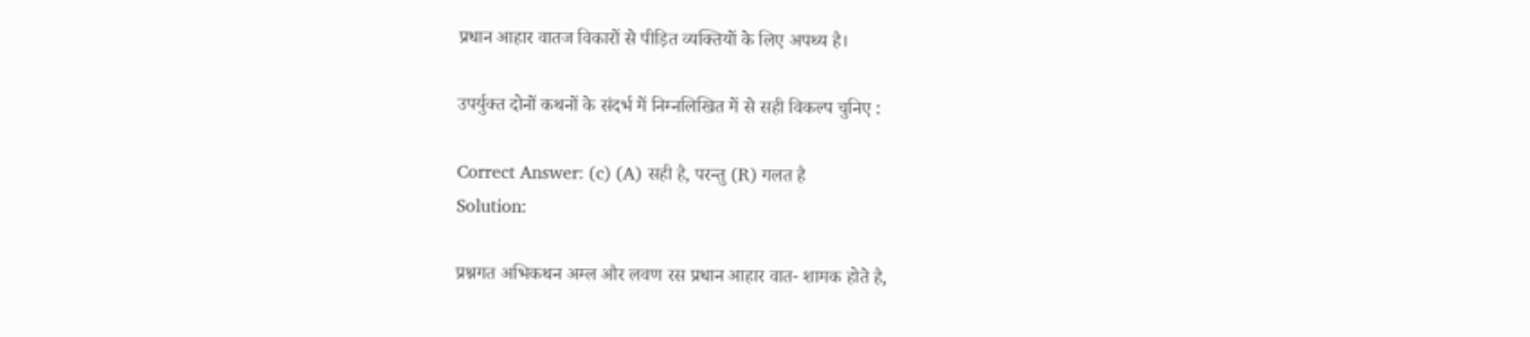प्रधान आहार वातज विकारों से पीड़ित व्यक्तियों के लिए अपथ्य है।

उपर्युक्त दोनों कथनों के संदर्भ में निम्नलिखित में से सही विकल्प चुनिए :

Correct Answer: (c) (A) सही है, परन्तु (R) गलत है
Solution:

प्रश्नगत अभिकथन अम्ल और लवण रस प्रधान आहार वात- शामक होते है,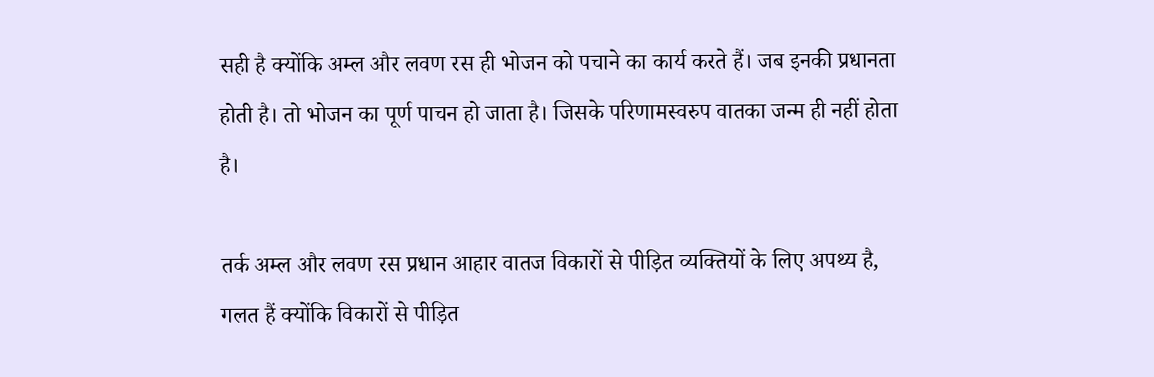सही है क्योंकि अम्ल और लवण रस ही भोजन को पचाने का कार्य करते हैं। जब इनकी प्रधानता होती है। तो भोजन का पूर्ण पाचन हो जाता है। जिसके परिणामस्वरुप वातका जन्म ही नहीं होता है।

तर्क अम्ल और लवण रस प्रधान आहार वातज विकारों से पीड़ित व्यक्तियों के लिए अपथ्य है, गलत हैं क्योंकि विकारों से पीड़ित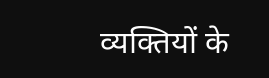व्यक्तियों के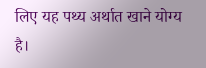लिए यह पथ्य अर्थात खाने योग्य है।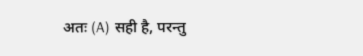अतः (A) सही है, परन्तु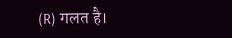(R) गलत है।